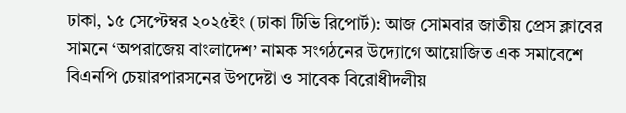ঢাকা, ১৫ সেপ্টেম্বর ২০২৫ইং (ঢাকা টিভি রিপোর্ট): আজ সোমবার জাতীয় প্রেস ক্লাবের সামনে ‘অপরাজেয় বাংলাদেশ’ নামক সংগঠনের উদ্যোগে আয়োজিত এক সমাবেশে বিএনপি চেয়ারপারসনের উপদেষ্টা ও সাবেক বিরোধীদলীয়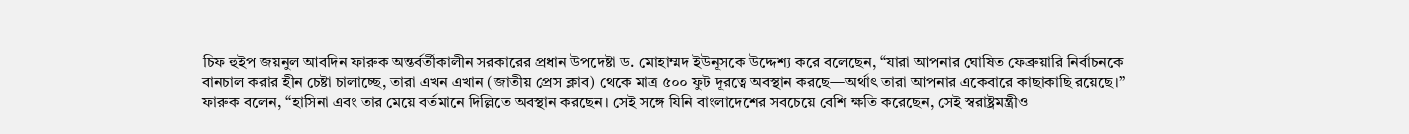চিফ হুইপ জয়নুল আবদিন ফারুক অন্তর্বর্তীকালীন সরকারের প্রধান উপদেষ্টা ড. মোহাম্মদ ইউনূসকে উদ্দেশ্য করে বলেছেন, “যারা আপনার ঘোষিত ফেব্রুয়ারি নির্বাচনকে বানচাল করার হীন চেষ্টা চালাচ্ছে, তারা এখন এখান (জাতীয় প্রেস ক্লাব) থেকে মাত্র ৫০০ ফুট দূরত্বে অবস্থান করছে—অর্থাৎ তারা আপনার একেবারে কাছাকাছি রয়েছে।”
ফারুক বলেন, “হাসিনা এবং তার মেয়ে বর্তমানে দিল্লিতে অবস্থান করছেন। সেই সঙ্গে যিনি বাংলাদেশের সবচেয়ে বেশি ক্ষতি করেছেন, সেই স্বরাষ্ট্রমন্ত্রীও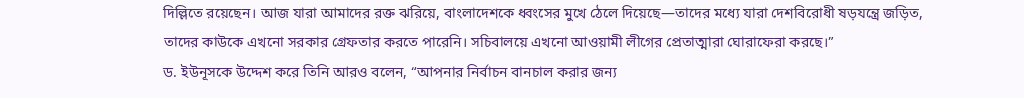দিল্লিতে রয়েছেন। আজ যারা আমাদের রক্ত ঝরিয়ে, বাংলাদেশকে ধ্বংসের মুখে ঠেলে দিয়েছে—তাদের মধ্যে যারা দেশবিরোধী ষড়যন্ত্রে জড়িত, তাদের কাউকে এখনো সরকার গ্রেফতার করতে পারেনি। সচিবালয়ে এখনো আওয়ামী লীগের প্রেতাত্মারা ঘোরাফেরা করছে।”
ড. ইউনূসকে উদ্দেশ করে তিনি আরও বলেন, “আপনার নির্বাচন বানচাল করার জন্য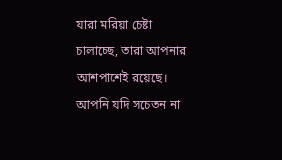যারা মরিয়া চেষ্টা চালাচ্ছে, তারা আপনার আশপাশেই রয়েছে। আপনি যদি সচেতন না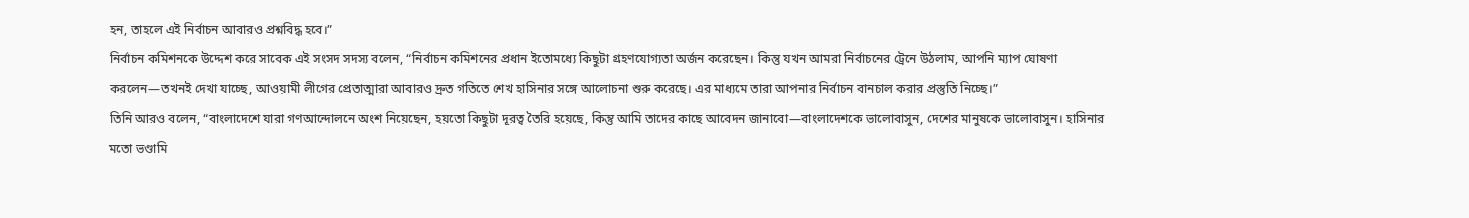হন, তাহলে এই নির্বাচন আবারও প্রশ্নবিদ্ধ হবে।”
নির্বাচন কমিশনকে উদ্দেশ করে সাবেক এই সংসদ সদস্য বলেন, “নির্বাচন কমিশনের প্রধান ইতোমধ্যে কিছুটা গ্রহণযোগ্যতা অর্জন করেছেন। কিন্তু যখন আমরা নির্বাচনের ট্রেনে উঠলাম, আপনি ম্যাপ ঘোষণা করলেন—তখনই দেখা যাচ্ছে, আওয়ামী লীগের প্রেতাত্মারা আবারও দ্রুত গতিতে শেখ হাসিনার সঙ্গে আলোচনা শুরু করেছে। এর মাধ্যমে তারা আপনার নির্বাচন বানচাল করার প্রস্তুতি নিচ্ছে।”
তিনি আরও বলেন, “বাংলাদেশে যারা গণআন্দোলনে অংশ নিয়েছেন, হয়তো কিছুটা দূরত্ব তৈরি হয়েছে, কিন্তু আমি তাদের কাছে আবেদন জানাবো—বাংলাদেশকে ভালোবাসুন, দেশের মানুষকে ভালোবাসুন। হাসিনার মতো ভণ্ডামি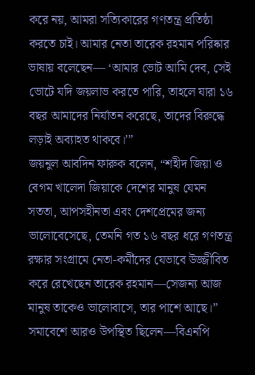করে নয়, আমরা সত্যিকারের গণতন্ত্র প্রতিষ্ঠা করতে চাই। আমার নেতা তারেক রহমান পরিষ্কার ভাষায় বলেছেন— ‘আমার ভোট আমি দেব, সেই ভোটে যদি জয়লাভ করতে পারি, তাহলে যারা ১৬ বছর আমাদের নির্যাতন করেছে, তাদের বিরুদ্ধে লড়াই অব্যাহত থাকবে।’”
জয়নুল আবদিন ফারুক বলেন, “শহীদ জিয়া ও বেগম খালেদা জিয়াকে দেশের মানুষ যেমন সততা, আপসহীনতা এবং দেশপ্রেমের জন্য ভালোবেসেছে, তেমনি গত ১৬ বছর ধরে গণতন্ত্র রক্ষার সংগ্রামে নেতা-কর্মীদের যেভাবে উজ্জীবিত করে রেখেছেন তারেক রহমান—সেজন্য আজ মানুষ তাকেও ভালোবাসে, তার পাশে আছে।”
সমাবেশে আরও উপস্থিত ছিলেন—বিএনপি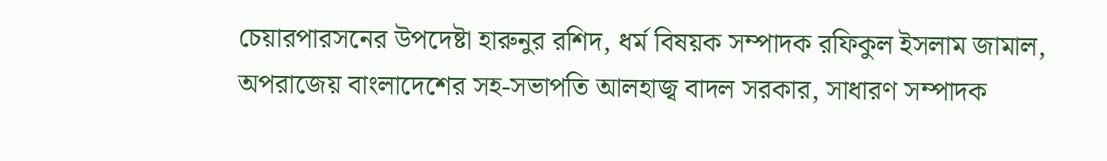চেয়ারপারসনের উপদেষ্টা হারুনুর রশিদ, ধর্ম বিষয়ক সম্পাদক রফিকুল ইসলাম জামাল, অপরাজেয় বাংলাদেশের সহ-সভাপতি আলহাজ্ব বাদল সরকার, সাধারণ সম্পাদক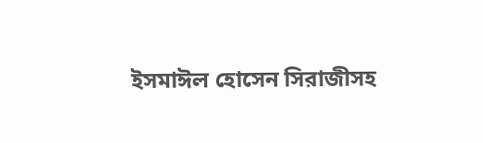ইসমাঈল হোসেন সিরাজীসহ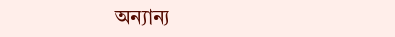অন্যান্য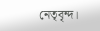নেতৃবৃন্দ।